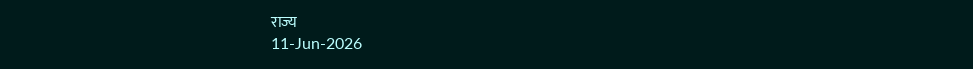राज्य
11-Jun-2026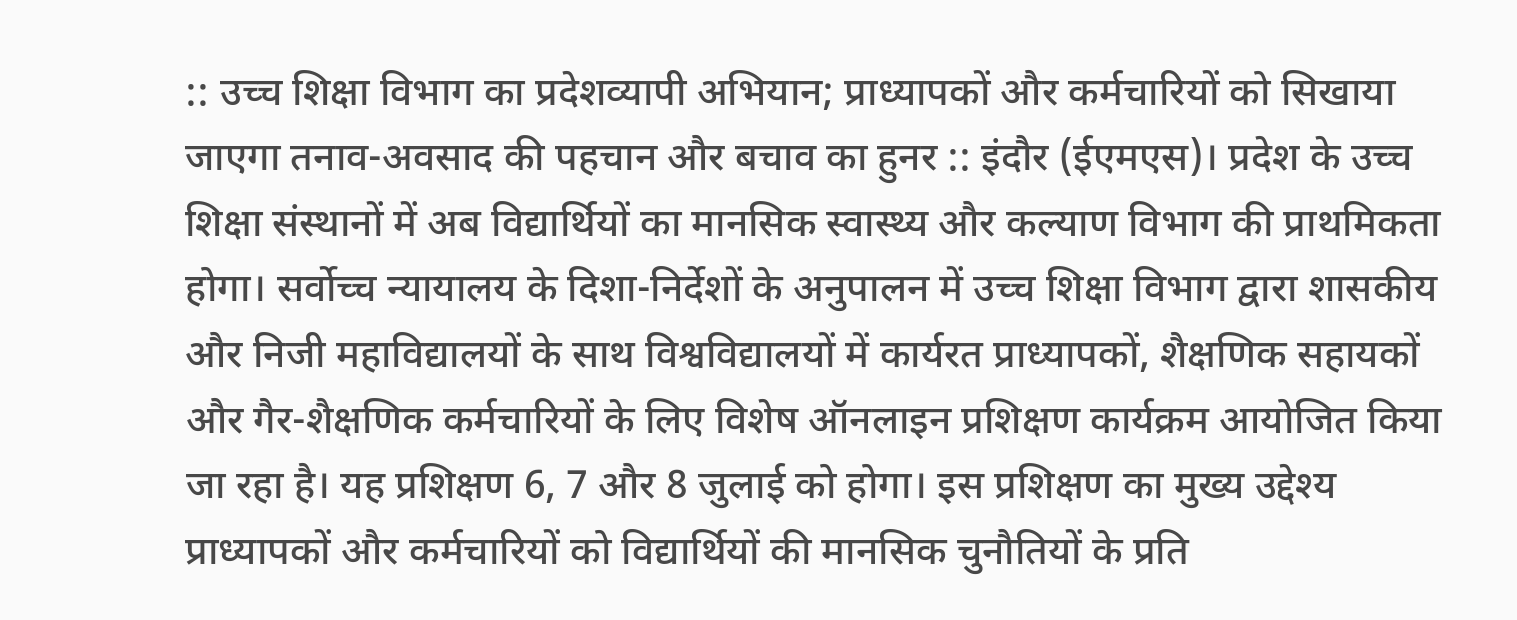:: उच्च शिक्षा विभाग का प्रदेशव्यापी अभियान; प्राध्यापकों और कर्मचारियों को सिखाया जाएगा तनाव-अवसाद की पहचान और बचाव का हुनर :: इंदौर (ईएमएस)। प्रदेश के उच्च शिक्षा संस्थानों में अब विद्यार्थियों का मानसिक स्वास्थ्य और कल्याण विभाग की प्राथमिकता होगा। सर्वोच्च न्यायालय के दिशा-निर्देशों के अनुपालन में उच्च शिक्षा विभाग द्वारा शासकीय और निजी महाविद्यालयों के साथ विश्वविद्यालयों में कार्यरत प्राध्यापकों, शैक्षणिक सहायकों और गैर-शैक्षणिक कर्मचारियों के लिए विशेष ऑनलाइन प्रशिक्षण कार्यक्रम आयोजित किया जा रहा है। यह प्रशिक्षण 6, 7 और 8 जुलाई को होगा। इस प्रशिक्षण का मुख्य उद्देश्य प्राध्यापकों और कर्मचारियों को विद्यार्थियों की मानसिक चुनौतियों के प्रति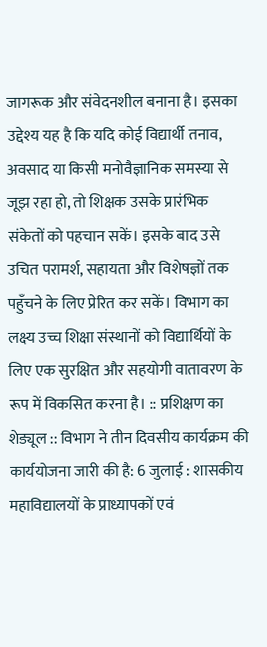जागरूक और संवेदनशील बनाना है। इसका उद्देश्य यह है कि यदि कोई विद्यार्थी तनाव, अवसाद या किसी मनोवैज्ञानिक समस्या से जूझ रहा हो, तो शिक्षक उसके प्रारंभिक संकेतों को पहचान सकें। इसके बाद उसे उचित परामर्श, सहायता और विशेषज्ञों तक पहुँचने के लिए प्रेरित कर सकें। विभाग का लक्ष्य उच्च शिक्षा संस्थानों को विद्यार्थियों के लिए एक सुरक्षित और सहयोगी वातावरण के रूप में विकसित करना है। :: प्रशिक्षण का शेड्यूल :: विभाग ने तीन दिवसीय कार्यक्रम की कार्ययोजना जारी की है: 6 जुलाई : शासकीय महाविद्यालयों के प्राध्यापकों एवं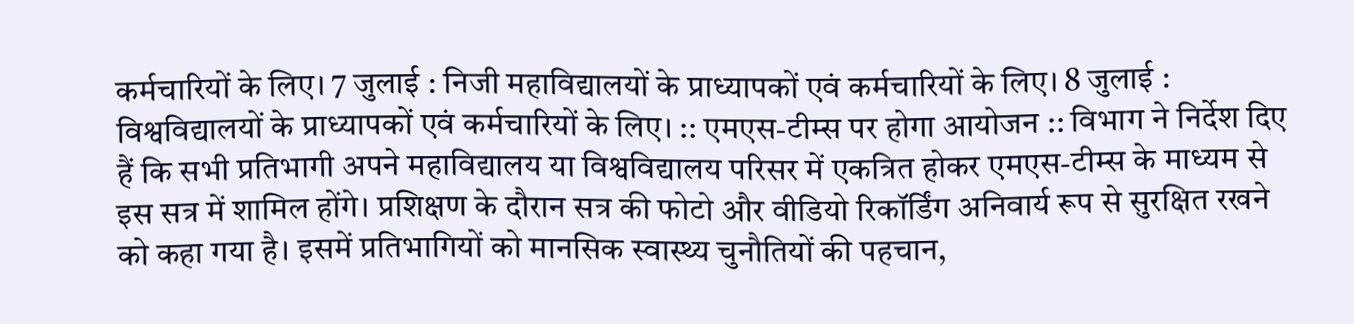कर्मचारियों के लिए। 7 जुलाई : निजी महाविद्यालयों के प्राध्यापकों एवं कर्मचारियों के लिए। 8 जुलाई : विश्वविद्यालयों के प्राध्यापकों एवं कर्मचारियों के लिए। :: एमएस-टीम्स पर होगा आयोजन :: विभाग ने निर्देश दिए हैं कि सभी प्रतिभागी अपने महाविद्यालय या विश्वविद्यालय परिसर में एकत्रित होकर एमएस-टीम्स के माध्यम से इस सत्र में शामिल होंगे। प्रशिक्षण के दौरान सत्र की फोटो और वीडियो रिकॉर्डिंग अनिवार्य रूप से सुरक्षित रखने को कहा गया है। इसमें प्रतिभागियों को मानसिक स्वास्थ्य चुनौतियों की पहचान,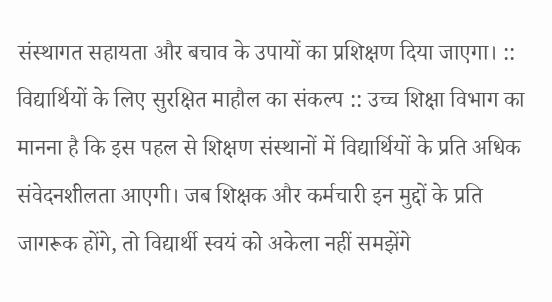संस्थागत सहायता और बचाव के उपायों का प्रशिक्षण दिया जाएगा। :: विद्यार्थियों के लिए सुरक्षित माहौल का संकल्प :: उच्च शिक्षा विभाग का मानना है कि इस पहल से शिक्षण संस्थानों में विद्यार्थियों के प्रति अधिक संवेदनशीलता आएगी। जब शिक्षक और कर्मचारी इन मुद्दों के प्रति जागरूक होंगे, तो विद्यार्थी स्वयं को अकेला नहीं समझेंगे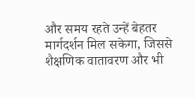और समय रहते उन्हें बेहतर मार्गदर्शन मिल सकेगा, जिससे शैक्षणिक वातावरण और भी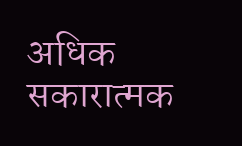अधिक सकारात्मक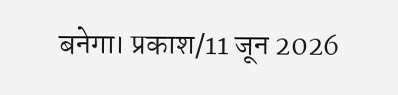बनेगा। प्रकाश/11 जून 2026